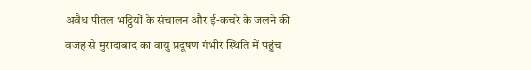अवैध पीतल भट्ठियों के संचालन और ई-कचरे के जलने की वजह से मुरादाबाद का वायु प्रदूषण गंभीर स्थिति में पहुंच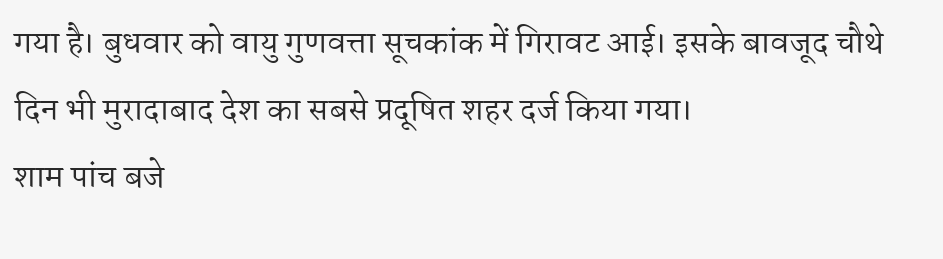गया है। बुधवार को वायु गुणवत्ता सूचकांक में गिरावट आई। इसके बावजूद चौथे दिन भी मुरादाबाद देश का सबसे प्रदूषित शहर दर्ज किया गया।
शाम पांच बजे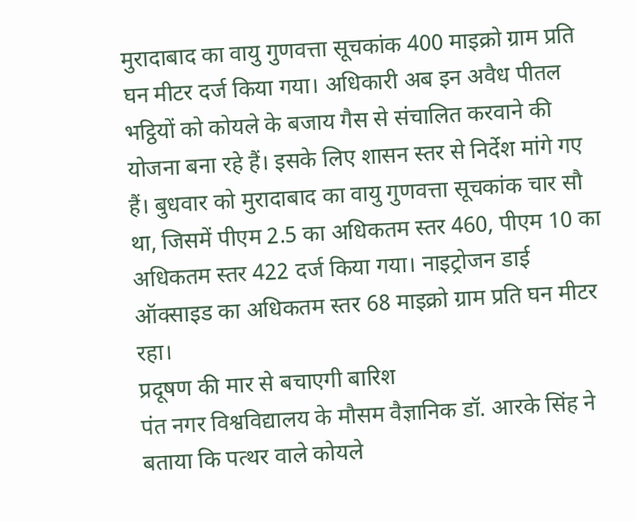मुरादाबाद का वायु गुणवत्ता सूचकांक 400 माइक्रो ग्राम प्रति घन मीटर दर्ज किया गया। अधिकारी अब इन अवैध पीतल भट्ठियों को कोयले के बजाय गैस से संचालित करवाने की योजना बना रहे हैं। इसके लिए शासन स्तर से निर्देश मांगे गए हैं। बुधवार को मुरादाबाद का वायु गुणवत्ता सूचकांक चार सौ था, जिसमें पीएम 2.5 का अधिकतम स्तर 460, पीएम 10 का अधिकतम स्तर 422 दर्ज किया गया। नाइट्रोजन डाई ऑक्साइड का अधिकतम स्तर 68 माइक्रो ग्राम प्रति घन मीटर रहा।
प्रदूषण की मार से बचाएगी बारिश
पंत नगर विश्वविद्यालय के मौसम वैज्ञानिक डॉ. आरके सिंह ने बताया कि पत्थर वाले कोयले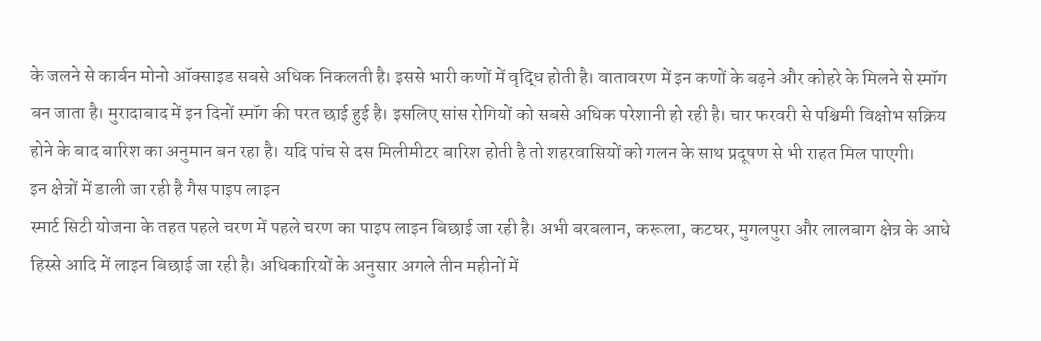के जलने से कार्बन मोनो ऑक्साइड सबसे अधिक निकलती है। इससे भारी कणों में वृद्धि होती है। वातावरण में इन कणों के बढ़ने और कोहरे के मिलने से स्मॉग बन जाता है। मुरादाबाद में इन दिनों स्मॉग की परत छाई हुई है। इसलिए सांस रोगियों को सबसे अधिक परेशानी हो रही है। चार फरवरी से पश्चिमी विक्षोभ सक्रिय होने के बाद बारिश का अनुमान बन रहा है। यदि पांच से दस मिलीमीटर बारिश होती है तो शहरवासियों को गलन के साथ प्रदूषण से भी राहत मिल पाएगी।
इन क्षेत्रों में डाली जा रही है गैस पाइप लाइन
स्मार्ट सिटी योजना के तहत पहले चरण में पहले चरण का पाइप लाइन बिछाई जा रही है। अभी बरबलान, करूला, कटघर, मुगलपुरा और लालबाग क्षेत्र के आधे हिस्से आदि में लाइन बिछाई जा रही है। अधिकारियों के अनुसार अगले तीन महीनों में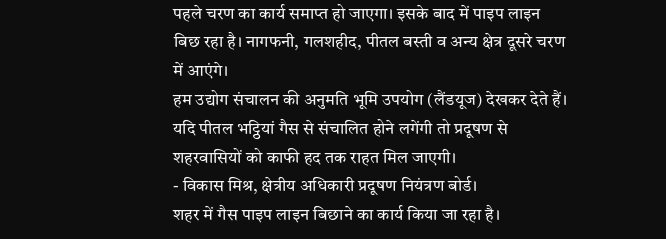पहले चरण का कार्य समाप्त हो जाएगा। इसके बाद में पाइप लाइन बिछ रहा है। नागफनी, गलशहीद, पीतल बस्ती व अन्य क्षेत्र दूसरे चरण में आएंगे।
हम उद्योग संचालन की अनुमति भूमि उपयोग (लैंडयूज) देखकर देते हैं। यदि पीतल भट्ठियां गैस से संचालित होने लगेंगी तो प्रदूषण से शहरवासियों को काफी हद तक राहत मिल जाएगी।
- विकास मिश्र, क्षेत्रीय अधिकारी प्रदूषण नियंत्रण बोर्ड।
शहर में गैस पाइप लाइन बिछाने का कार्य किया जा रहा है।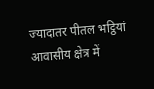ज्यादातर पीतल भट्ठियां आवासीय क्षेत्र में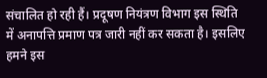संचालित हो रही हैं। प्रदूषण नियंत्रण विभाग इस स्थिति में अनापत्ति प्रमाण पत्र जारी नहीं कर सकता है। इसलिए हमने इस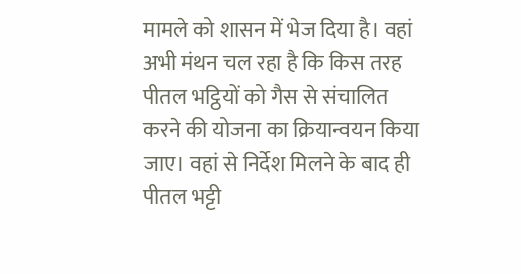मामले को शासन में भेज दिया है। वहां अभी मंथन चल रहा है कि किस तरह पीतल भट्ठियों को गैस से संचालित करने की योजना का क्रियान्वयन किया जाए। वहां से निर्देश मिलने के बाद ही पीतल भट्टी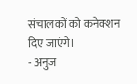संचालकों को कनेक्शन दिए जाएंगे।
- अनुज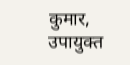कुमार, उपायुक्त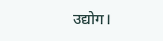उद्योग।